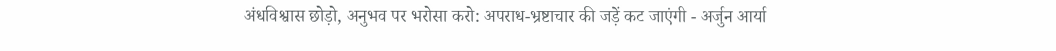अंधविश्वास छोड़ो, अनुभव पर भरोसा करो: अपराध-भ्रष्टाचार की जड़ें कट जाएंगी - अर्जुन आर्या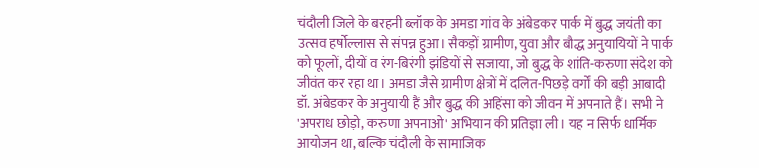चंदौली जिले के बरहनी ब्लॉक के अमडा गांव के अंबेडकर पार्क में बुद्ध जयंती का उत्सव हर्षोल्लास से संपन्न हुआ। सैकड़ों ग्रामीण, युवा और बौद्ध अनुयायियों ने पार्क को फूलों, दीयों व रंग-बिरंगी झंडियों से सजाया, जो बुद्ध के शांति-करुणा संदेश को जीवंत कर रहा था। अमडा जैसे ग्रामीण क्षेत्रों में दलित-पिछड़े वर्गों की बड़ी आबादी डॉ. अंबेडकर के अनुयायी हैं और बुद्ध की अहिंसा को जीवन में अपनाते हैं। सभी ने 'अपराध छोड़ो, करुणा अपनाओ' अभियान की प्रतिज्ञा ली। यह न सिर्फ धार्मिक आयोजन था, बल्कि चंदौली के सामाजिक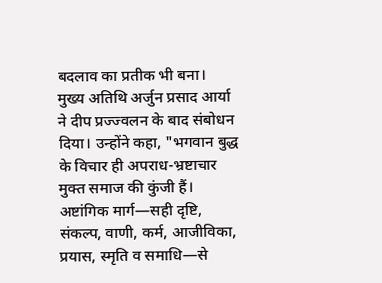बदलाव का प्रतीक भी बना।
मुख्य अतिथि अर्जुन प्रसाद आर्या ने दीप प्रज्ज्वलन के बाद संबोधन दिया। उन्होंने कहा, "भगवान बुद्ध के विचार ही अपराध-भ्रष्टाचार मुक्त समाज की कुंजी हैं। अष्टांगिक मार्ग—सही दृष्टि, संकल्प, वाणी, कर्म, आजीविका, प्रयास, स्मृति व समाधि—से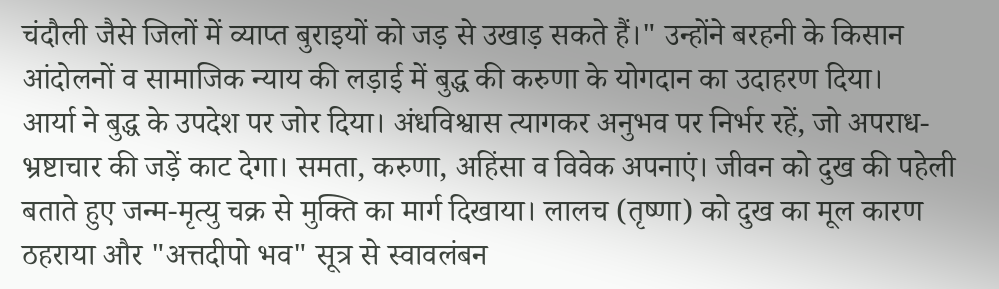चंदौली जैसे जिलों में व्याप्त बुराइयों को जड़ से उखाड़ सकते हैं।" उन्होंने बरहनी के किसान आंदोलनों व सामाजिक न्याय की लड़ाई में बुद्ध की करुणा के योगदान का उदाहरण दिया।
आर्या ने बुद्ध के उपदेश पर जोर दिया। अंधविश्वास त्यागकर अनुभव पर निर्भर रहें, जो अपराध-भ्रष्टाचार की जड़ें काट देगा। समता, करुणा, अहिंसा व विवेक अपनाएं। जीवन को दुख की पहेली बताते हुए जन्म-मृत्यु चक्र से मुक्ति का मार्ग दिखाया। लालच (तृष्णा) को दुख का मूल कारण ठहराया और "अत्तदीपो भव" सूत्र से स्वावलंबन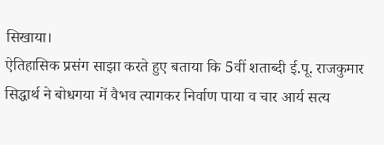सिखाया।
ऐतिहासिक प्रसंग साझा करते हुए बताया कि 5वीं शताब्दी ई.पू. राजकुमार सिद्धार्थ ने बोधगया में वैभव त्यागकर निर्वाण पाया व चार आर्य सत्य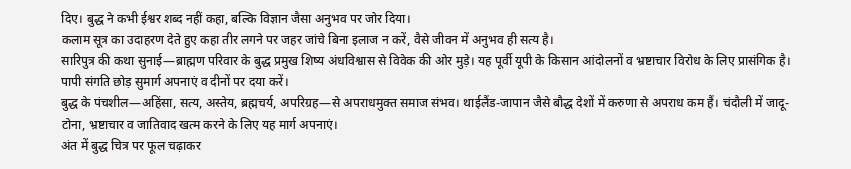दिए। बुद्ध ने कभी ईश्वर शब्द नहीं कहा, बल्कि विज्ञान जैसा अनुभव पर जोर दिया।
कलाम सूत्र का उदाहरण देते हुए कहा तीर लगने पर जहर जांचे बिना इलाज न करें, वैसे जीवन में अनुभव ही सत्य है।
सारिपुत्र की कथा सुनाई—ब्राह्मण परिवार के बुद्ध प्रमुख शिष्य अंधविश्वास से विवेक की ओर मुड़े। यह पूर्वी यूपी के किसान आंदोलनों व भ्रष्टाचार विरोध के लिए प्रासंगिक है। पापी संगति छोड़ सुमार्ग अपनाएं व दीनों पर दया करें।
बुद्ध के पंचशील—अहिंसा, सत्य, अस्तेय, ब्रह्मचर्य, अपरिग्रह—से अपराधमुक्त समाज संभव। थाईलैंड-जापान जैसे बौद्ध देशों में करुणा से अपराध कम हैं। चंदौली में जादू-टोना, भ्रष्टाचार व जातिवाद खत्म करने के लिए यह मार्ग अपनाएं।
अंत में बुद्ध चित्र पर फूल चढ़ाकर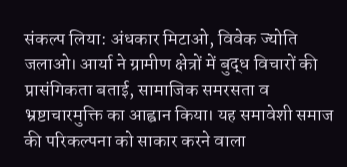संकल्प लिया: अंधकार मिटाओ, विवेक ज्योति जलाओ। आर्या ने ग्रामीण क्षेत्रों में बुद्ध विचारों की प्रासंगिकता बताई, सामाजिक समरसता व भ्रष्टाचारमुक्ति का आह्वान किया। यह समावेशी समाज की परिकल्पना को साकार करने वाला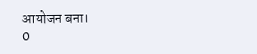आयोजन बना।
0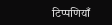टिप्पणियाँ